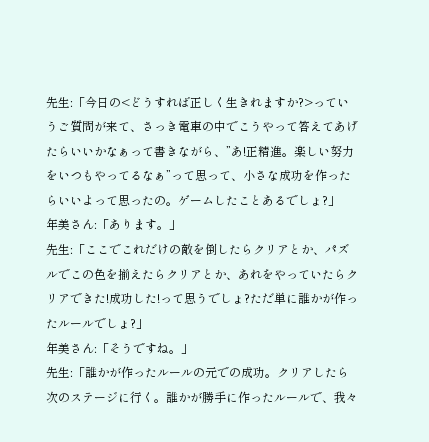先生:「今日の<どうすれば正しく生きれますか?>っていうご質問が来て、さっき電車の中でこうやって答えてあげたらいいかなぁって書きながら、”あ!正精進。楽しい努力をいつもやってるなぁ”って思って、小さな成功を作ったらいいよって思ったの。ゲームしたことあるでしょ?」
年美さん:「あります。」
先生:「ここでこれだけの敵を倒したらクリアとか、パズルでこの色を揃えたらクリアとか、あれをやっていたらクリアできた!成功した!って思うでしょ?ただ単に誰かが作ったルールでしょ?」
年美さん:「そうですね。」
先生:「誰かが作ったルールの元での成功。クリアしたら次のステージに行く。誰かが勝手に作ったルールで、我々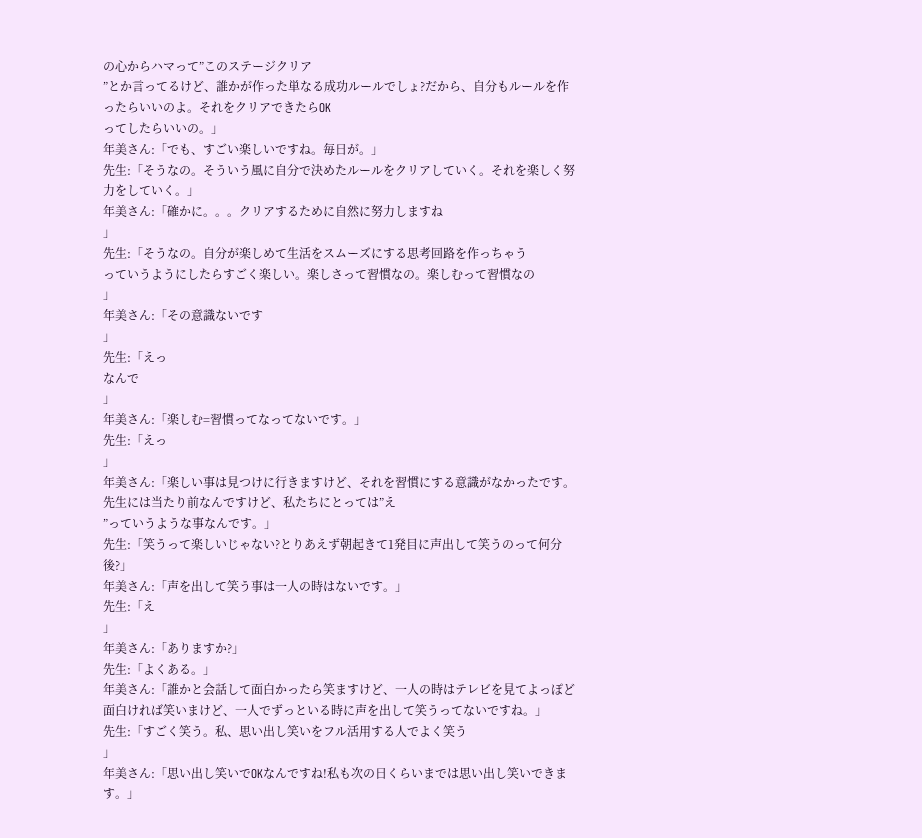の心からハマって”このステージクリア
”とか言ってるけど、誰かが作った単なる成功ルールでしょ?だから、自分もルールを作ったらいいのよ。それをクリアできたらOK
ってしたらいいの。」
年美さん:「でも、すごい楽しいですね。毎日が。」
先生:「そうなの。そういう風に自分で決めたルールをクリアしていく。それを楽しく努力をしていく。」
年美さん:「確かに。。。クリアするために自然に努力しますね
」
先生:「そうなの。自分が楽しめて生活をスムーズにする思考回路を作っちゃう
っていうようにしたらすごく楽しい。楽しさって習慣なの。楽しむって習慣なの
」
年美さん:「その意識ないです
」
先生:「えっ
なんで
」
年美さん:「楽しむ=習慣ってなってないです。」
先生:「えっ
」
年美さん:「楽しい事は見つけに行きますけど、それを習慣にする意識がなかったです。先生には当たり前なんですけど、私たちにとっては”え
”っていうような事なんです。」
先生:「笑うって楽しいじゃない?とりあえず朝起きて1発目に声出して笑うのって何分後?」
年美さん:「声を出して笑う事は一人の時はないです。」
先生:「え
」
年美さん:「ありますか?」
先生:「よくある。」
年美さん:「誰かと会話して面白かったら笑ますけど、一人の時はテレビを見てよっぽど面白ければ笑いまけど、一人でずっといる時に声を出して笑うってないですね。」
先生:「すごく笑う。私、思い出し笑いをフル活用する人でよく笑う
」
年美さん:「思い出し笑いでOKなんですね!私も次の日くらいまでは思い出し笑いできます。」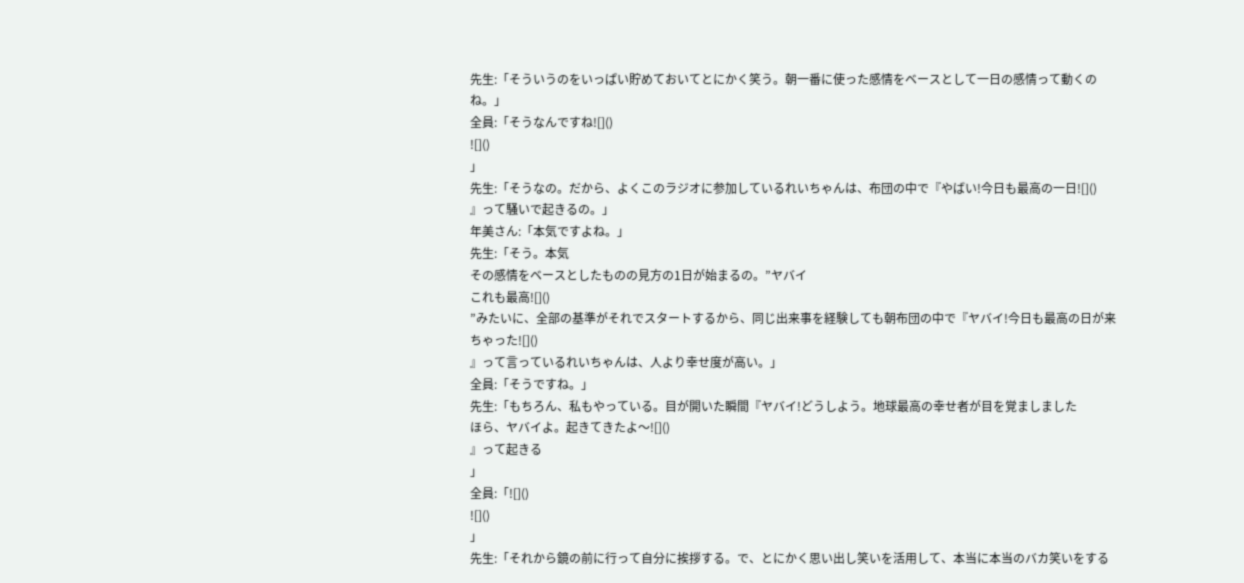先生:「そういうのをいっぱい貯めておいてとにかく笑う。朝一番に使った感情をベースとして一日の感情って動くのね。」
全員:「そうなんですね![]()
![]()
」
先生:「そうなの。だから、よくこのラジオに参加しているれいちゃんは、布団の中で『やばい!今日も最高の一日![]()
』って騒いで起きるの。」
年美さん:「本気ですよね。」
先生:「そう。本気
その感情をベースとしたものの見方の1日が始まるの。”ヤバイ
これも最高![]()
”みたいに、全部の基準がそれでスタートするから、同じ出来事を経験しても朝布団の中で『ヤバイ!今日も最高の日が来ちゃった![]()
』って言っているれいちゃんは、人より幸せ度が高い。」
全員:「そうですね。」
先生:「もちろん、私もやっている。目が開いた瞬間『ヤバイ!どうしよう。地球最高の幸せ者が目を覚ましました
ほら、ヤバイよ。起きてきたよ〜![]()
』って起きる
」
全員:「![]()
![]()
」
先生:「それから鏡の前に行って自分に挨拶する。で、とにかく思い出し笑いを活用して、本当に本当のバカ笑いをする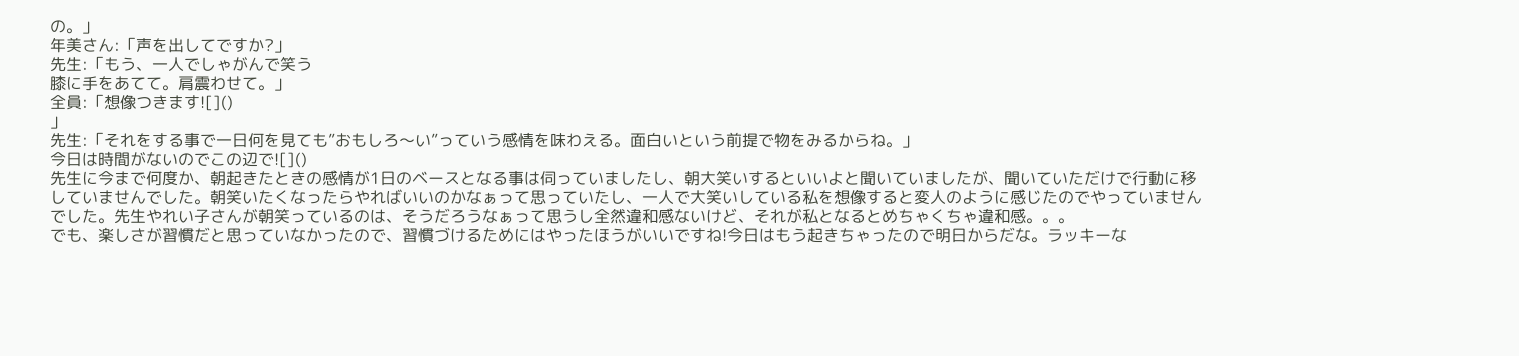の。」
年美さん:「声を出してですか?」
先生:「もう、一人でしゃがんで笑う
膝に手をあてて。肩震わせて。」
全員:「想像つきます![]()
」
先生:「それをする事で一日何を見ても”おもしろ〜い”っていう感情を味わえる。面白いという前提で物をみるからね。」
今日は時間がないのでこの辺で![]()
先生に今まで何度か、朝起きたときの感情が1日のベースとなる事は伺っていましたし、朝大笑いするといいよと聞いていましたが、聞いていただけで行動に移していませんでした。朝笑いたくなったらやればいいのかなぁって思っていたし、一人で大笑いしている私を想像すると変人のように感じたのでやっていませんでした。先生やれい子さんが朝笑っているのは、そうだろうなぁって思うし全然違和感ないけど、それが私となるとめちゃくちゃ違和感。。。
でも、楽しさが習慣だと思っていなかったので、習慣づけるためにはやったほうがいいですね!今日はもう起きちゃったので明日からだな。ラッキーな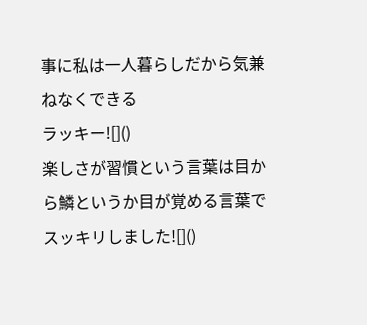事に私は一人暮らしだから気兼ねなくできる
ラッキー![]()
楽しさが習慣という言葉は目から鱗というか目が覚める言葉でスッキリしました![]()